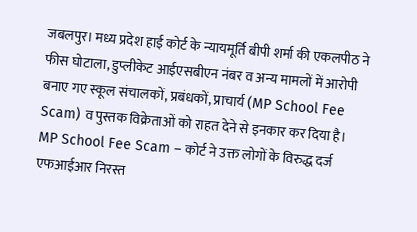जबलपुर। मध्य प्रदेश हाई कोर्ट के न्यायमूर्ति बीपी शर्मा की एकलपीठ ने फीस घोटाला, डुप्लीकेट आईएसबीएन नंबर व अन्य मामलों में आरोपी बनाए गए स्कूल संचालकों, प्रबंधकों, प्राचार्य (MP School Fee Scam) व पुस्तक विक्रेताओं को राहत देने से इनकार कर दिया है।
MP School Fee Scam – कोर्ट ने उक्त लोगों के विरुद्ध दर्ज एफआईआर निरस्त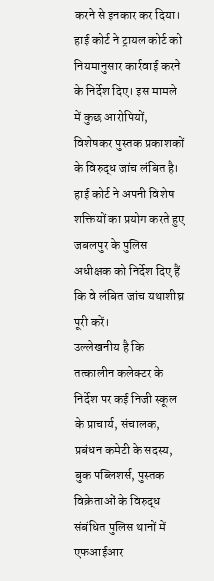करने से इनकार कर दिया। हाई कोर्ट ने ट्रायल कोर्ट को नियमानुसार कार्रवाई करने के निर्देश दिए। इस मामले में कुछ आरोपियों, विशेषकर पुस्तक प्रकाशकों के विरुद्ध जांच लंबित है। हाई कोर्ट ने अपनी विशेष शक्तियों का प्रयोग करते हुए जबलपुर के पुलिस अधीक्षक को निर्देश दिए हैं कि वे लंबित जांच यथाशीघ्र पूरी करें।
उल्लेखनीय है कि तत्कालीन कलेक्टर के निर्देश पर कई निजी स्कूल के प्राचार्य, संचालक, प्रबंधन कमेटी के सदस्य, बुक पब्लिशर्स, पुस्तक विक्रेताओं के विरुद्ध संबंधित पुलिस थानों में एफआईआर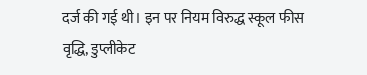दर्ज की गई थी। इन पर नियम विरुद्ध स्कूल फीस वृद्धि, डुप्लीकेट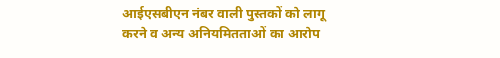आईएसबीएन नंबर वाली पुस्तकों को लागू करने व अन्य अनियमितताओं का आरोप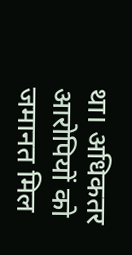था। अधिकतर आरोपियों को जमानत मिल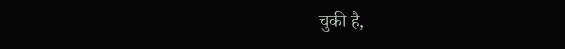चुकी है,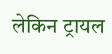लेकिन ट्रायल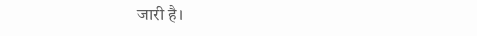जारी है।